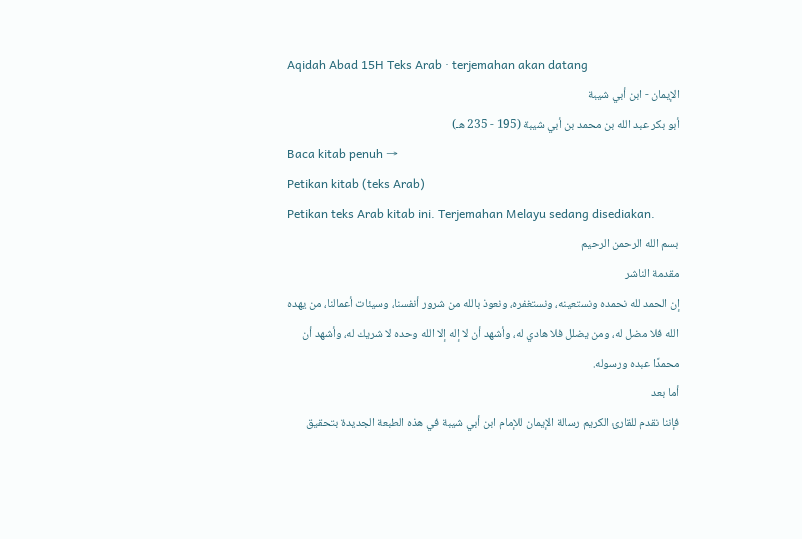Aqidah Abad 15H Teks Arab · terjemahan akan datang
الإيمان - ابن أبي شيبة
أبو بكر عبد الله بن محمد بن أبي شيبة (195 - 235 هـ)
Baca kitab penuh →
Petikan kitab (teks Arab)
Petikan teks Arab kitab ini. Terjemahan Melayu sedang disediakan.
بسم الله الرحمن الرحيم
مقدمة الناشر
إن الحمد لله نحمده ونستعينه، ونستغفره، ونعوذ بالله من شرور أنفسنا، وسيئات أعمالنا، من يهده الله فلا مضل له، ومن يضلل فلا هادي له، وأشهد أن لا إله إلا الله وحده لا شريك له، وأشهد أن محمدًا عبده ورسوله.
أما بعد
فإننا نقدم للقارئ الكريم رسالة الإيمان للإمام ابن أبي شيبة في هذه الطبعة الجديدة بتحقيق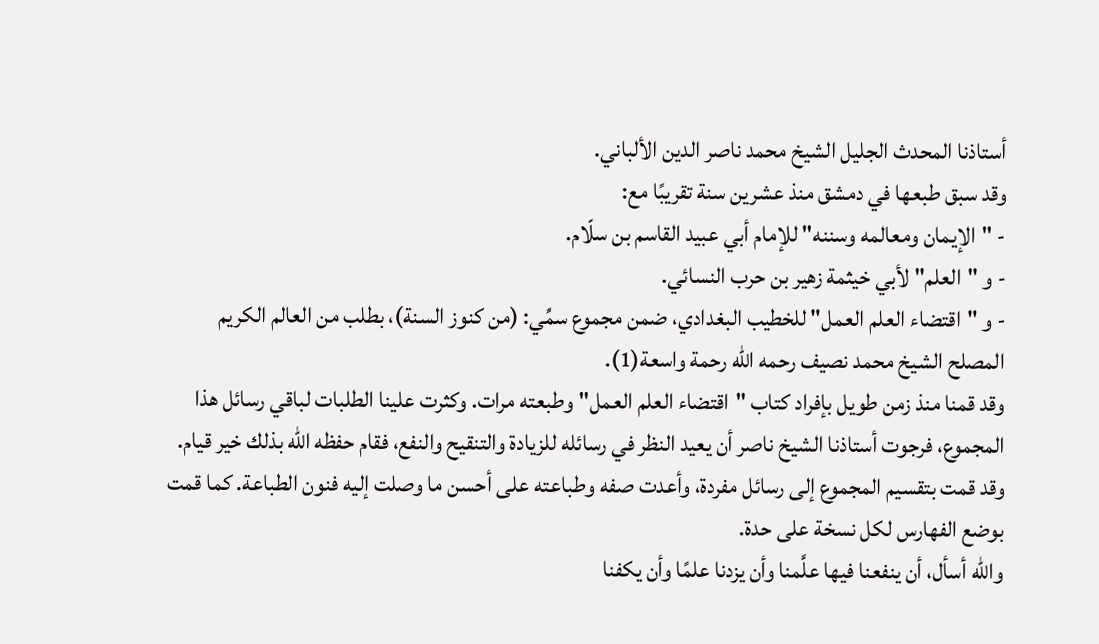أستاذنا المحدث الجليل الشيخ محمد ناصر الدين الألباني.
وقد سبق طبعها في دمشق منذ عشرين سنة تقريبًا مع:
- "الإيمان ومعالمه وسننه" للإمام أبي عبيد القاسم بن سلّام.
- و "العلم" لأبي خيثمة زهير بن حرب النسائي.
- و "اقتضاء العلم العمل" للخطيب البغدادي، ضمن مجموع سمِّي: (من كنوز السنة)، بطلب من العالم الكريم المصلح الشيخ محمد نصيف رحمه الله رحمة واسعة(1).
وقد قمنا منذ زمن طويل بإفراد كتاب "اقتضاء العلم العمل" وطبعته مرات. وكثرت علينا الطلبات لباقي رسائل هذا المجموع، فرجوت أستاذنا الشيخ ناصر أن يعيد النظر في رسائله للزيادة والتنقيح والنفع، فقام حفظه الله بذلك خير قيام.
وقد قمت بتقسيم المجموع إلى رسائل مفردة، وأعدت صفه وطباعته على أحسن ما وصلت إليه فنون الطباعة. كما قمت بوضع الفهارس لكل نسخة على حدة.
والله أسأل، أن ينفعنا فيها علَّمنا وأن يزدنا علمًا وأن يكفنا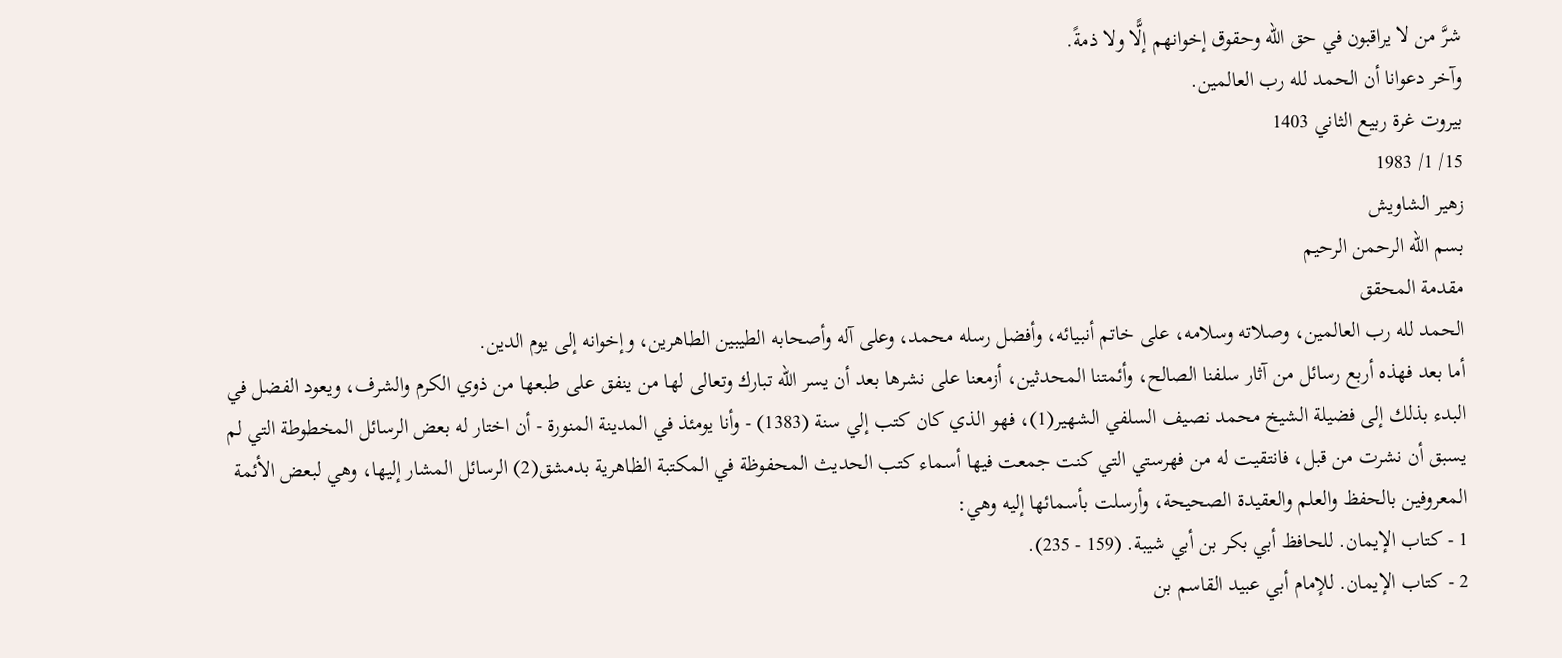شرَّ من لا يراقبون في حق الله وحقوق إخوانهم إلًّا ولا ذمةً.
وآخر دعوانا أن الحمد لله رب العالمين.
بيروت غرة ربيع الثاني 1403
15/ 1/ 1983
زهير الشاويش
بسم الله الرحمن الرحيم
مقدمة المحقق
الحمد لله رب العالمين، وصلاته وسلامه، على خاتم أنبيائه، وأفضل رسله محمد، وعلى آله وأصحابه الطيبين الطاهرين، وإخوانه إلى يوم الدين.
أما بعد فهذه أربع رسائل من آثار سلفنا الصالح، وأئمتنا المحدثين، أزمعنا على نشرها بعد أن يسر الله تبارك وتعالى لها من ينفق على طبعها من ذوي الكرم والشرف، ويعود الفضل في البدء بذلك إلى فضيلة الشيخ محمد نصيف السلفي الشهير(1)، فهو الذي كان كتب إلي سنة (1383) - وأنا يومئذ في المدينة المنورة - أن اختار له بعض الرسائل المخطوطة التي لم يسبق أن نشرت من قبل، فانتقيت له من فهرستي التي كنت جمعت فيها أسماء كتب الحديث المحفوظة في المكتبة الظاهرية بدمشق(2) الرسائل المشار إليها، وهي لبعض الأئمة المعروفين بالحفظ والعلم والعقيدة الصحيحة، وأرسلت بأسمائها إليه وهي:
1 - كتاب الإيمان. للحافظ أبي بكر بن أبي شيبة. (159 - 235).
2 - كتاب الإيمان. للإمام أبي عبيد القاسم بن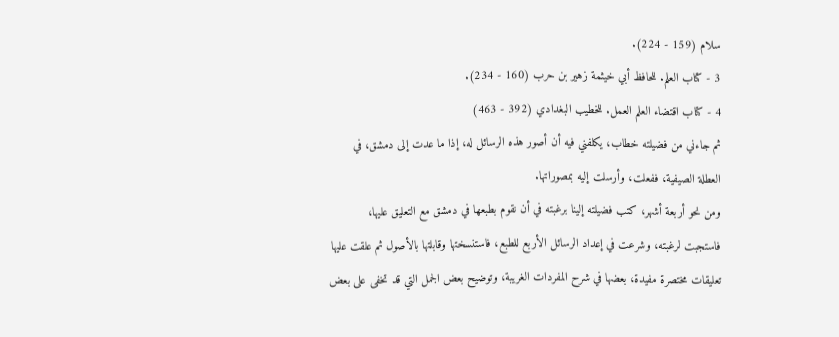سلام (159 - 224).
3 - كتاب العلم. للحافظ أبي خيثمة زهير بن حرب (160 - 234).
4 - كتاب اقتضاء العلم العمل. للخطيب البغدادي (392 - 463)
ثم جاءني من فضيلته خطاب، يكلفني فيه أن أصور هذه الرسائل له، إذا ما عدت إلى دمشق، في العطلة الصيفية، ففعلت، وأرسلت إليه بمصوراتها.
ومن نحو أربعة أشهر، كتب فضيلته إلينا برغبته في أن نقوم بطبعها في دمشق مع التعليق عليها، فاستجبت لرغبته، وشرعت في إعداد الرسائل الأربع للطبع، فاستنسختها وقابلتها بالأصول ثم علقت عليها تعليقات مختصرة مفيدة، بعضها في شرح المفردات الغريبة، وتوضيح بعض الجمل التي قد تخفى على بعض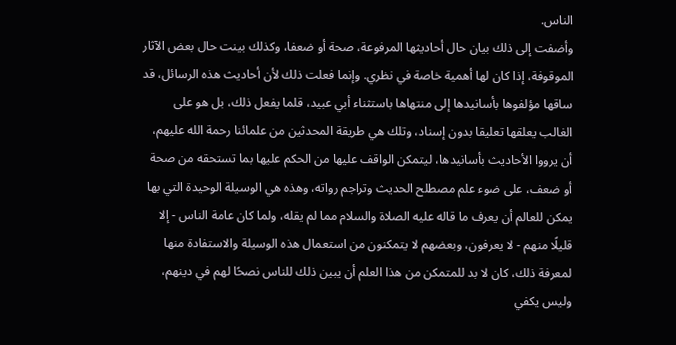الناس.
وأضفت إلى ذلك بيان حال أحاديثها المرفوعة، صحة أو ضعفا، وكذلك بينت حال بعض الآثار الموقوفة، إذا كان لها أهمية خاصة في نظري. وإنما فعلت ذلك لأن أحاديث هذه الرسائل، قد ساقها مؤلفوها بأسانيدها إلى منتهاها باستثناء أبي عبيد، قلما يفعل ذلك، بل هو على الغالب يعلقها تعليقا بدون إسناد، وتلك هي طريقة المحدثين من علمائنا رحمة الله عليهم، أن يرووا الأحاديث بأسانيدها، ليتمكن الواقف عليها من الحكم عليها بما تستحقه من صحة أو ضعف، على ضوء علم مصطلح الحديث وتراجم رواته، وهذه هي الوسيلة الوحيدة التي بها يمكن للعالم أن يعرف ما قاله عليه الصلاة والسلام مما لم يقله، ولما كان عامة الناس - إلا قليلًا منهم - لا يعرفون، وبعضهم لا يتمكنون من استعمال هذه الوسيلة والاستفادة منها لمعرفة ذلك، كان لا بد للمتمكن من هذا العلم أن يبين ذلك للناس نصحًا لهم في دينهم، وليس يكفي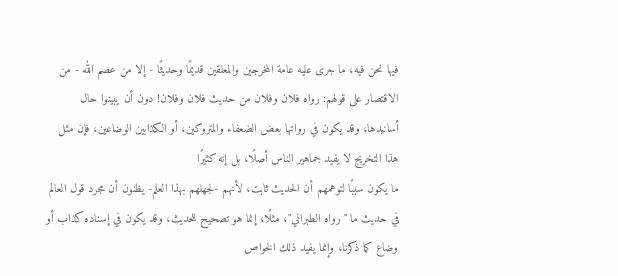فيها نحن فيه، ما جرى عليه عامة المخرجين والمعلقين قديمًا وحديثًا - إلا من عصم الله - من الاقتصار على قولهم: رواه فلان وفلان من حديث فلان وفلان! دون أن يبينوا حال أسانيدها، وقد يكون في رواتها بعض الضعفاء والمتروكين، أو الكذابين الوضاعين، فإن مثل هذا التخريج لا يفيد جماهير الناس أصلًا، بل إنه كثيرًا
ما يكون سببًا لتوهمهم أن الحديث ثابت، لأنهم -لجهلهم بهذا العلم- يظنون أن مجرد قول العالم في حديث ما "رواه الطبراني"، مثلًا، إنما هو تصحيح للحديث، وقد يكون في إسناده كذاب أو وضاع كما ذكرنا، وإنما يفيد ذلك الخواص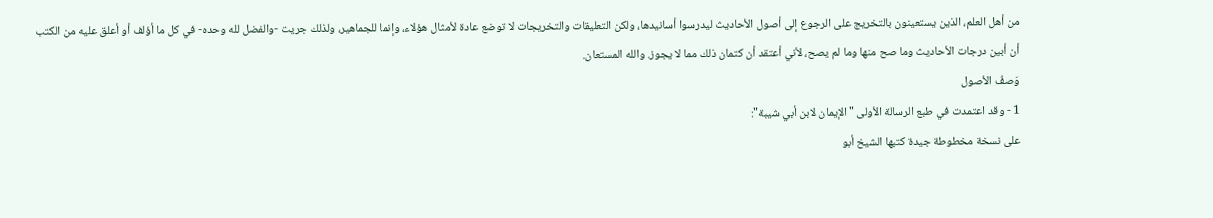من أهل العلم، الذين يستعينون بالتخريج على الرجوع إلى أصول الأحاديث ليدرسوا أسانيدها، ولكن التعليقات والتخريجات لا توضع عادة لأمثال هؤلاء، وإنما للجماهير، ولذلك جريت -والفضل لله وحده- في كل ما أؤلف أو أعلق عليه من الكتب أن أبين درجات الأحاديث وما صح منها وما لم يصح، لأني أعتقد أن كتمان ذلك مما لا يجوز. والله المستعان.
وَصفُ الأصول
1 - وقد اعتمدت في طبع الرسالة الأولى "الإيمان لابن أبي شيبة":
على نسخة مخطوطة جيدة كتبها الشيخ أبو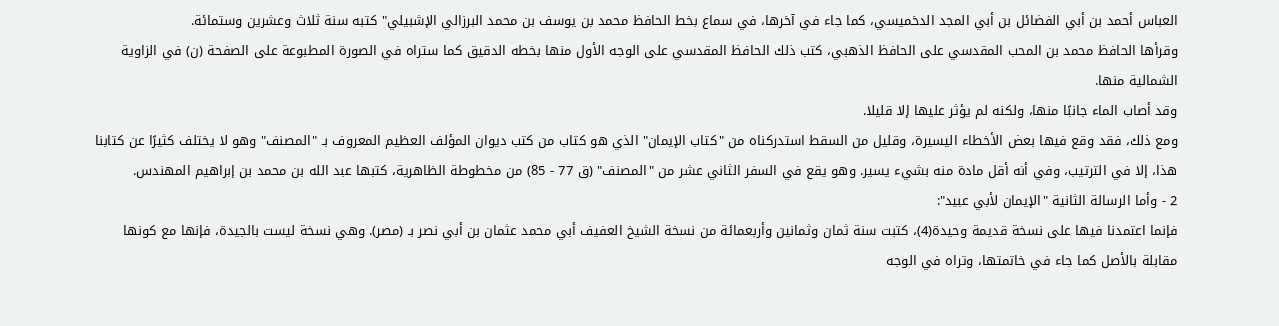العباس أحمد بن أبي الفضائل بن أبي المجد الدخميسي، كما جاء في آخرها، في سماع بخط الحافظ محمد بن يوسف بن محمد البرزالي الإشبيلي" كتبه سنة ثلاث وعشرين وستمائة.
وقرأها الحافظ محمد بن المحب المقدسي على الحافظ الذهبي، كتب ذلك الحافظ المقدسي على الوجه الأول منها بخطه الدقيق كما ستراه في الصورة المطبوعة على الصفحة (ن) في الزاوية الشمالية منها.
وقد أصاب الماء جانبًا منها، ولكنه لم يؤثر عليها إلا قليلا.
ومع ذلك، فقد وقع فيها بعض الأخطاء اليسيرة، وقليل من السقط استدركناه من "كتاب الإيمان" الذي هو كتاب من كتب ديوان المؤلف العظيم المعروف بـ "المصنف" وهو لا يختلف كثيرًا عن كتابنا هذا، إلا في الترتيب، وفي أنه أقل مادة منه بشيء يسير. وهو يقع في السفر الثاني عشر من "المصنف" (ق 77 - 85) من مخطوطة الظاهرية، كتبها عبد الله بن محمد بن إبراهيم المهندس.
2 - وأما الرسالة الثانية "الإيمان لأبي عبيد":
فإنما اعتمدنا فيها على نسخة قديمة وحيدة(4)، كتبت سنة ثمان وثمانين وأربعمائة من نسخة الشيخ العفيف أبي محمد عثمان بن أبي نصر بـ (مصر). وهي نسخة ليست بالجيدة، فإنها مع كونها مقابلة بالأصل كما جاء في خاتمتها، وتراه في الوجه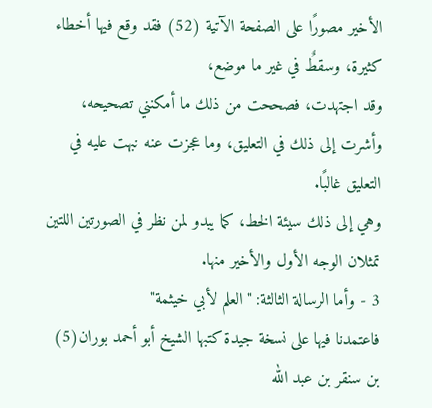الأخير مصورًا على الصفحة الآتية (52) فقد وقع فيها أخطاء كثيرة، وسقطٌ في غير ما موضع،
وقد اجتهدت، فصححت من ذلك ما أمكنني تصحيحه، وأشرت إلى ذلك في التعليق، وما عجزت عنه نبهت عليه في التعليق غالبًا.
وهي إلى ذلك سيئة الخط، كما يبدو لمن نظر في الصورتين اللتين تمثلان الوجه الأول والأخير منها.
3 - وأما الرسالة الثالثة: "العلم لأبي خيثمة"
فاعتمدنا فيها على نسخة جيدة كتبها الشيخ أبو أحمد بوران(5) بن سنقر بن عبد الله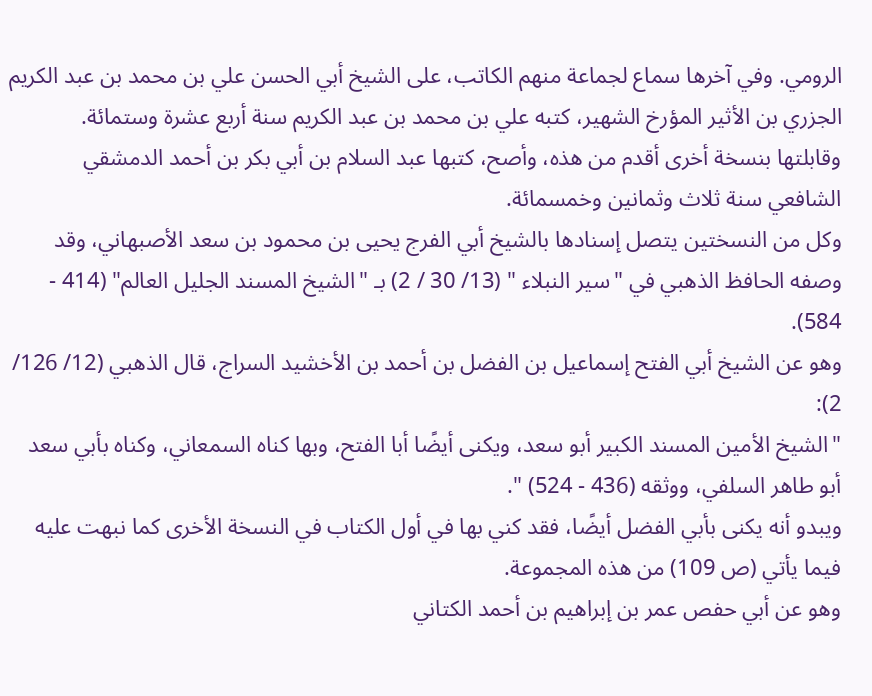الرومي. وفي آخرها سماع لجماعة منهم الكاتب، على الشيخ أبي الحسن علي بن محمد بن عبد الكريم الجزري بن الأثير المؤرخ الشهير، كتبه علي بن محمد بن عبد الكريم سنة أربع عشرة وستمائة.
وقابلتها بنسخة أخرى أقدم من هذه، وأصح، كتبها عبد السلام بن أبي بكر بن أحمد الدمشقي الشافعي سنة ثلاث وثمانين وخمسمائة.
وكل من النسختين يتصل إسنادها بالشيخ أبي الفرج يحيى بن محمود بن سعد الأصبهاني، وقد وصفه الحافظ الذهبي في "سير النبلاء " (13/ 30 / 2) بـ "الشيخ المسند الجليل العالم" (414 - 584).
وهو عن الشيخ أبي الفتح إسماعيل بن الفضل بن أحمد بن الأخشيد السراج، قال الذهبي (12/ 126/ 2):
"الشيخ الأمين المسند الكبير أبو سعد، ويكنى أيضًا أبا الفتح، وبها كناه السمعاني، وكناه بأبي سعد أبو طاهر السلفي، ووثقه (436 - 524) ".
ويبدو أنه يكنى بأبي الفضل أيضًا، فقد كني بها في أول الكتاب في النسخة الأخرى كما نبهت عليه فيما يأتي (ص 109) من هذه المجموعة.
وهو عن أبي حفص عمر بن إبراهيم بن أحمد الكتاني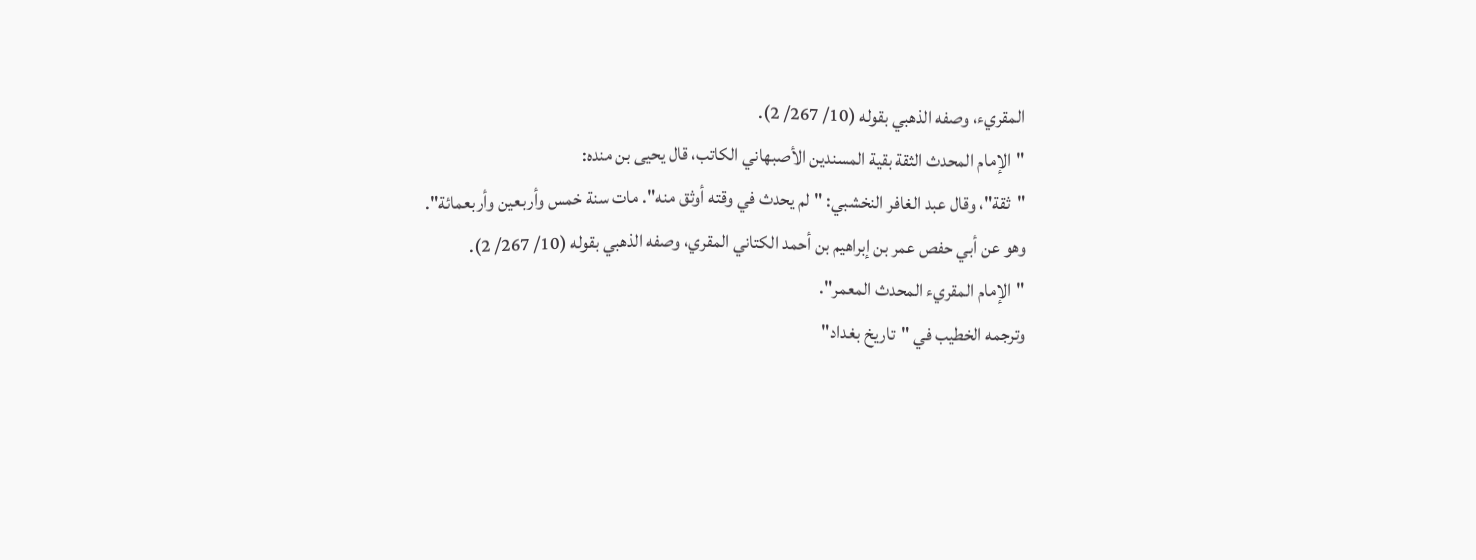المقريء، وصفه الذهبي بقوله (10/ 267/ 2).
"الإمام المحدث الثقة بقية المسندين الأصبهاني الكاتب، قال يحيى بن منده:
"ثقة"، وقال عبد الغافر النخشبي: "لم يحدث في وقته أوثق منه". مات سنة خمس وأربعين وأربعمائة".
وهو عن أبي حفص عمر بن إبراهيم بن أحمد الكتاني المقري، وصفه الذهبي بقوله (10/ 267/ 2).
"الإمام المقريء المحدث المعمر".
وترجمه الخطيب في "تاريخ بغداد"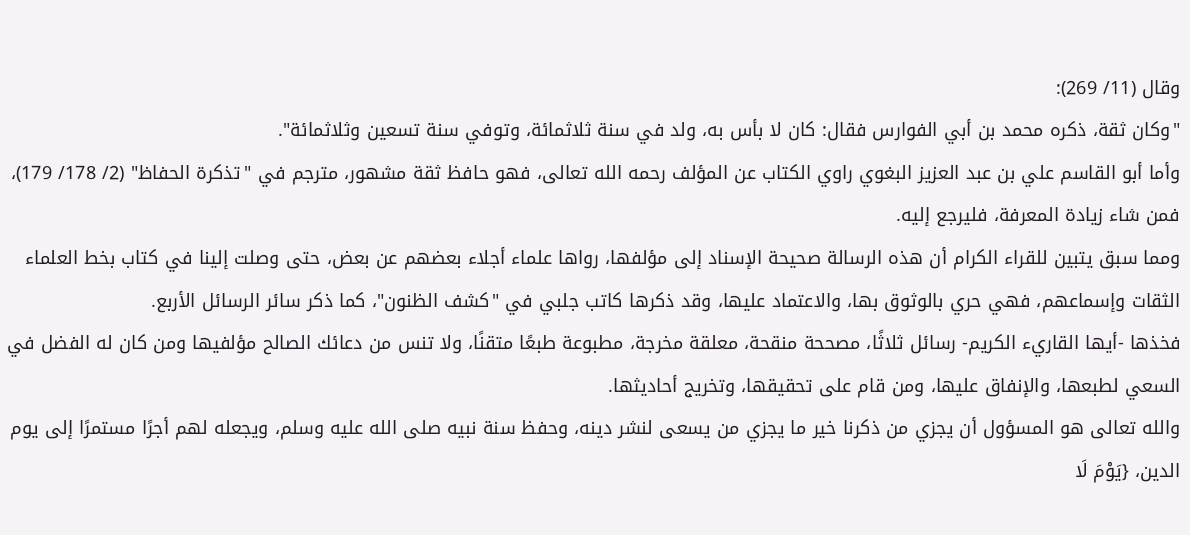وقال (11/ 269):
"وكان ثقة، ذكره محمد بن أبي الفوارس فقال: كان لا بأس به، ولد في سنة ثلاثمائة، وتوفي سنة تسعين وثلاثمائة".
وأما أبو القاسم علي بن عبد العزيز البغوي راوي الكتاب عن المؤلف رحمه الله تعالى، فهو حافظ ثقة مشهور، مترجم في "تذكرة الحفاظ" (2/ 178/ 179)، فمن شاء زيادة المعرفة، فليرجع إليه.
ومما سبق يتبين للقراء الكرام أن هذه الرسالة صحيحة الإسناد إلى مؤلفها، رواها علماء أجلاء بعضهم عن بعض، حتى وصلت إلينا في كتاب بخط العلماء الثقات وإسماعهم، فهي حري بالوثوق بها، والاعتماد عليها، وقد ذكرها كاتب جلبي في "كشف الظنون"، كما ذكر سائر الرسائل الأربع.
فخذها -أيها القاريء الكريم- رسائل ثلاثًا، مصححة منقحة، معلقة مخرجة، مطبوعة طبعًا متقنًا، ولا تنس من دعائك الصالح مؤلفيها ومن كان له الفضل في السعي لطبعها، والإنفاق عليها، ومن قام على تحقيقها، وتخريج أحاديثها.
والله تعالى هو المسؤول أن يجزي من ذكرنا خير ما يجزي من يسعى لنشر دينه، وحفظ سنة نبيه صلى الله عليه وسلم، ويجعله لهم أجرًا مستمرًا إلى يوم الدين، {يَوْمَ لَا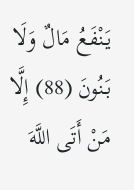يَنْفَعُ مَالٌ وَلَا بَنُونَ (88) إِلَّا مَنْ أَتَى اللَّهَ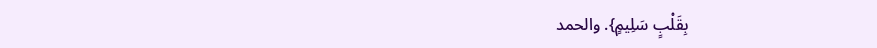بِقَلْبٍ سَلِيمٍ}. والحمد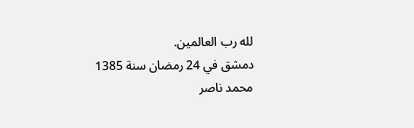لله رب العالمين.
دمشق في 24 رمضان سنة 1385
محمد ناصر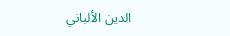الدين الألباني